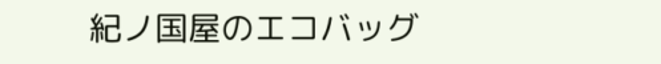紀ノ国屋のエコバッグ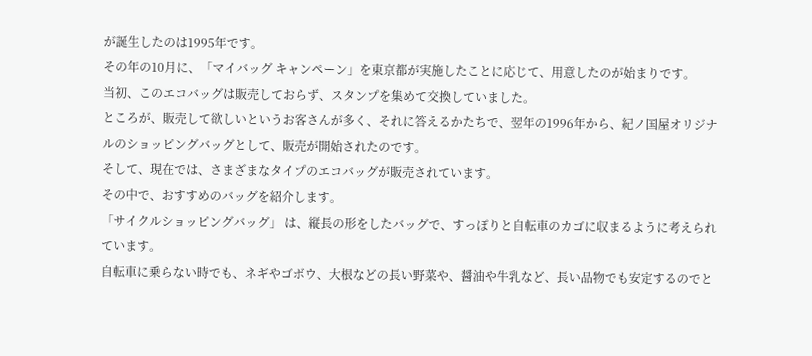が誕生したのは1995年です。
その年の10月に、「マイバッグ キャンペーン」を東京都が実施したことに応じて、用意したのが始まりです。
当初、このエコバッグは販売しておらず、スタンプを集めて交換していました。
ところが、販売して欲しいというお客さんが多く、それに答えるかたちで、翌年の1996年から、紀ノ国屋オリジナルのショッピングバッグとして、販売が開始されたのです。
そして、現在では、さまざまなタイプのエコバッグが販売されています。
その中で、おすすめのバッグを紹介します。
「サイクルショッピングバッグ」 は、縦長の形をしたバッグで、すっぽりと自転車のカゴに収まるように考えられています。
自転車に乗らない時でも、ネギやゴボウ、大根などの長い野菜や、醤油や牛乳など、長い品物でも安定するのでと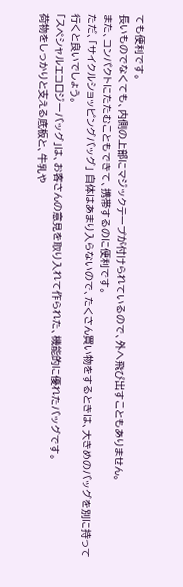ても便利です。
長いものでなくても、内側の上部にマジックテープが付けられているので、外へ飛び出すこともありません。
また、コンパクトにたたむこともできて、携帯するのに便利です。
ただ、「サイクルショッピングバッグ」 自体はあまり入らないので、たくさん買い物をするときは、大きめのバッグを別に持って行くと良いでしょう。
「スペシャルエコロジーバッグ」は、お客さんの意見を取り入れて作られた、機能的に優れたバッグです。
荷物をしっかりと支える底板と、牛乳や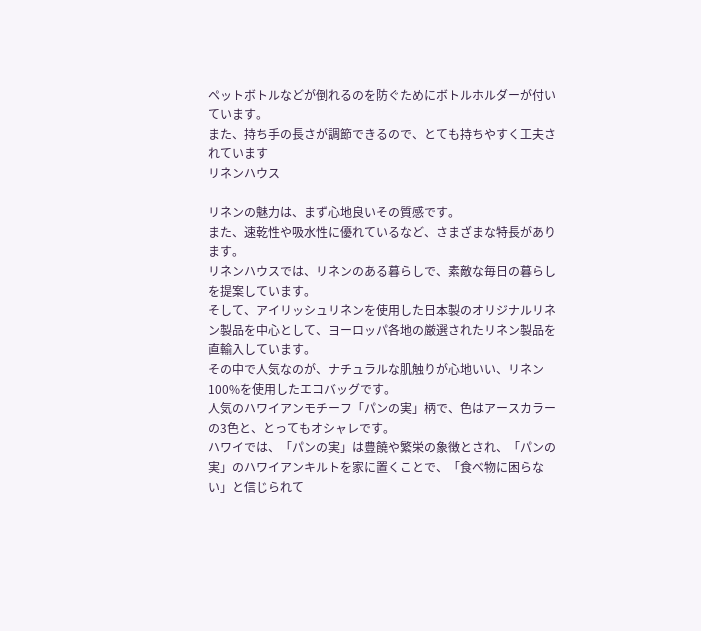ペットボトルなどが倒れるのを防ぐためにボトルホルダーが付いています。
また、持ち手の長さが調節できるので、とても持ちやすく工夫されています
リネンハウス

リネンの魅力は、まず心地良いその質感です。
また、速乾性や吸水性に優れているなど、さまざまな特長があります。
リネンハウスでは、リネンのある暮らしで、素敵な毎日の暮らしを提案しています。
そして、アイリッシュリネンを使用した日本製のオリジナルリネン製品を中心として、ヨーロッパ各地の厳選されたリネン製品を直輸入しています。
その中で人気なのが、ナチュラルな肌触りが心地いい、リネン100%を使用したエコバッグです。
人気のハワイアンモチーフ「パンの実」柄で、色はアースカラーの3色と、とってもオシャレです。
ハワイでは、「パンの実」は豊饒や繁栄の象徴とされ、「パンの実」のハワイアンキルトを家に置くことで、「食べ物に困らない」と信じられて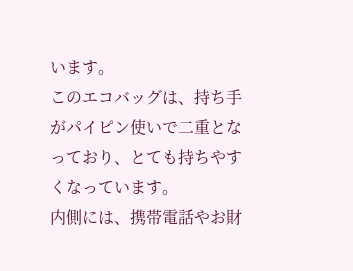います。
このエコバッグは、持ち手がパイピン使いで二重となっており、とても持ちやすくなっています。
内側には、携帯電話やお財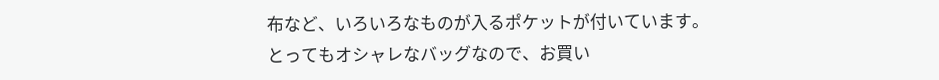布など、いろいろなものが入るポケットが付いています。
とってもオシャレなバッグなので、お買い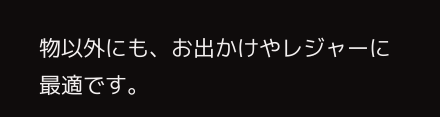物以外にも、お出かけやレジャーに最適です。